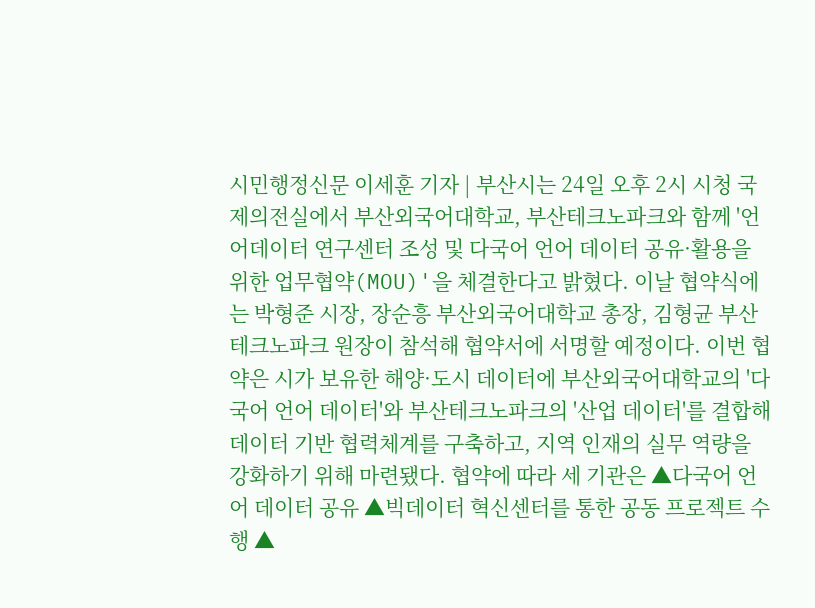시민행정신문 이세훈 기자 | 부산시는 24일 오후 2시 시청 국제의전실에서 부산외국어대학교, 부산테크노파크와 함께 '언어데이터 연구센터 조성 및 다국어 언어 데이터 공유·활용을 위한 업무협약(MOU)'을 체결한다고 밝혔다. 이날 협약식에는 박형준 시장, 장순흥 부산외국어대학교 총장, 김형균 부산테크노파크 원장이 참석해 협약서에 서명할 예정이다. 이번 협약은 시가 보유한 해양·도시 데이터에 부산외국어대학교의 '다국어 언어 데이터'와 부산테크노파크의 '산업 데이터'를 결합해 데이터 기반 협력체계를 구축하고, 지역 인재의 실무 역량을 강화하기 위해 마련됐다. 협약에 따라 세 기관은 ▲다국어 언어 데이터 공유 ▲빅데이터 혁신센터를 통한 공동 프로젝트 수행 ▲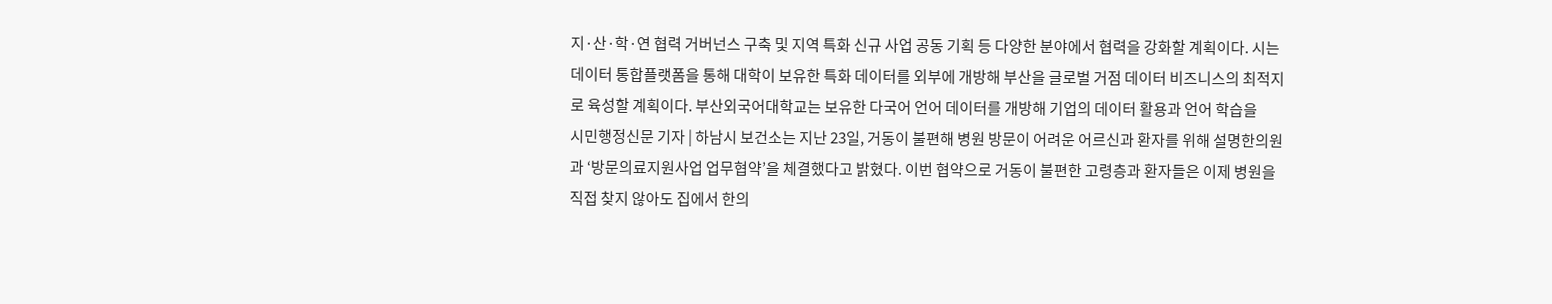지·산·학·연 협력 거버넌스 구축 및 지역 특화 신규 사업 공동 기획 등 다양한 분야에서 협력을 강화할 계획이다. 시는 데이터 통합플랫폼을 통해 대학이 보유한 특화 데이터를 외부에 개방해 부산을 글로벌 거점 데이터 비즈니스의 최적지로 육성할 계획이다. 부산외국어대학교는 보유한 다국어 언어 데이터를 개방해 기업의 데이터 활용과 언어 학습을
시민행정신문 기자 | 하남시 보건소는 지난 23일, 거동이 불편해 병원 방문이 어려운 어르신과 환자를 위해 설명한의원과 ‘방문의료지원사업 업무협약’을 체결했다고 밝혔다. 이번 협약으로 거동이 불편한 고령층과 환자들은 이제 병원을 직접 찾지 않아도 집에서 한의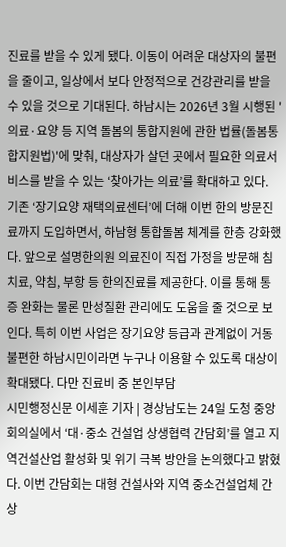진료를 받을 수 있게 됐다. 이동이 어려운 대상자의 불편을 줄이고, 일상에서 보다 안정적으로 건강관리를 받을 수 있을 것으로 기대된다. 하남시는 2026년 3월 시행된 '의료·요양 등 지역 돌봄의 통합지원에 관한 법률(돌봄통합지원법)'에 맞춰, 대상자가 살던 곳에서 필요한 의료서비스를 받을 수 있는 ‘찾아가는 의료’를 확대하고 있다. 기존 ‘장기요양 재택의료센터’에 더해 이번 한의 방문진료까지 도입하면서, 하남형 통합돌봄 체계를 한층 강화했다. 앞으로 설명한의원 의료진이 직접 가정을 방문해 침 치료, 약침, 부항 등 한의진료를 제공한다. 이를 통해 통증 완화는 물론 만성질환 관리에도 도움을 줄 것으로 보인다. 특히 이번 사업은 장기요양 등급과 관계없이 거동불편한 하남시민이라면 누구나 이용할 수 있도록 대상이 확대됐다. 다만 진료비 중 본인부담
시민행정신문 이세훈 기자 | 경상남도는 24일 도청 중앙회의실에서 ‘대·중소 건설업 상생협력 간담회’를 열고 지역건설산업 활성화 및 위기 극복 방안을 논의했다고 밝혔다. 이번 간담회는 대형 건설사와 지역 중소건설업체 간 상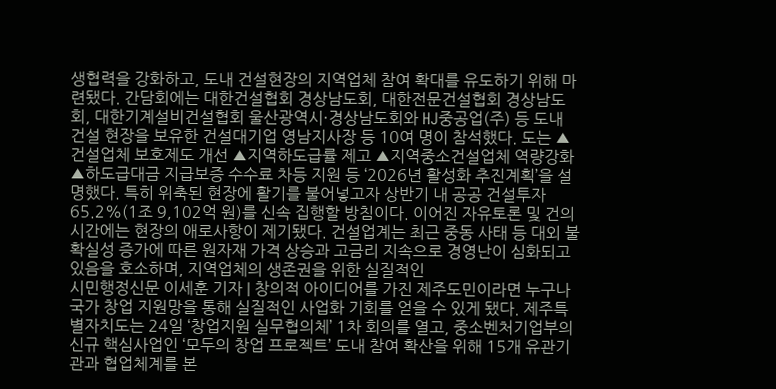생협력을 강화하고, 도내 건설현장의 지역업체 참여 확대를 유도하기 위해 마련됐다. 간담회에는 대한건설협회 경상남도회, 대한전문건설협회 경상남도회, 대한기계설비건설협회 울산광역시·경상남도회와 HJ중공업(주) 등 도내 건설 현장을 보유한 건설대기업 영남지사장 등 10여 명이 참석했다. 도는 ▲건설업체 보호제도 개선 ▲지역하도급률 제고 ▲지역중소건설업체 역량강화 ▲하도급대금 지급보증 수수료 차등 지원 등 ‘2026년 활성화 추진계획’을 설명했다. 특히 위축된 현장에 활기를 불어넣고자 상반기 내 공공 건설투자 65.2%(1조 9,102억 원)를 신속 집행할 방침이다. 이어진 자유토론 및 건의 시간에는 현장의 애로사항이 제기됐다. 건설업계는 최근 중동 사태 등 대외 불확실성 증가에 따른 원자재 가격 상승과 고금리 지속으로 경영난이 심화되고 있음을 호소하며, 지역업체의 생존권을 위한 실질적인
시민행정신문 이세훈 기자 | 창의적 아이디어를 가진 제주도민이라면 누구나 국가 창업 지원망을 통해 실질적인 사업화 기회를 얻을 수 있게 됐다. 제주특별자치도는 24일 ‘창업지원 실무협의체’ 1차 회의를 열고, 중소벤처기업부의 신규 핵심사업인 ‘모두의 창업 프로젝트’ 도내 참여 확산을 위해 15개 유관기관과 협업체계를 본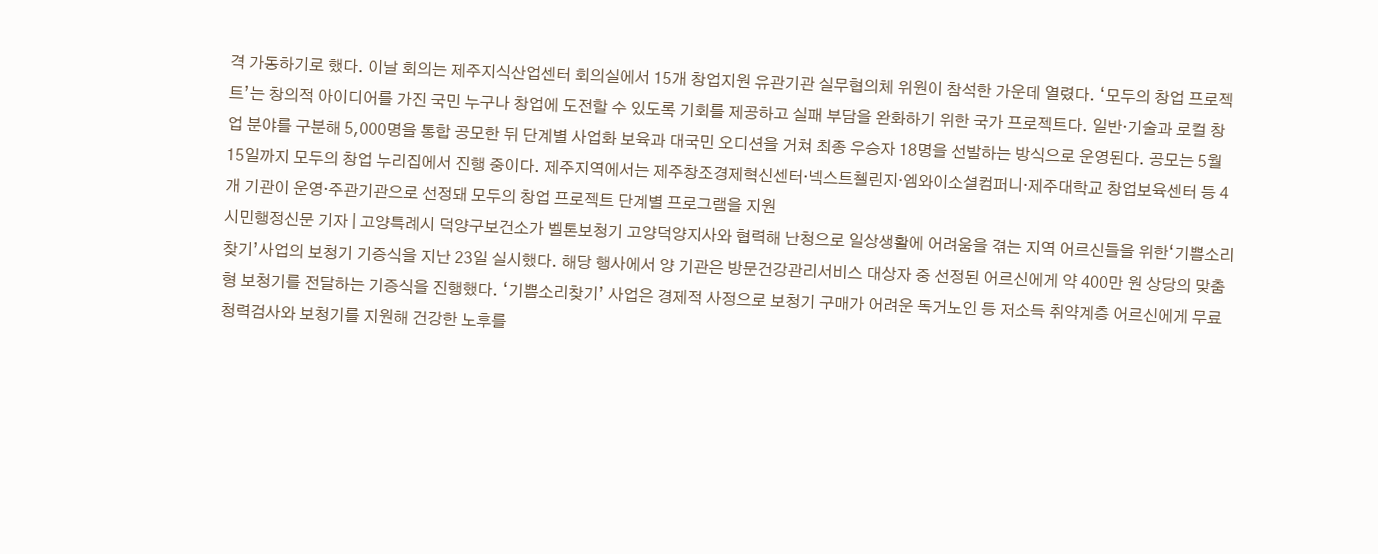격 가동하기로 했다. 이날 회의는 제주지식산업센터 회의실에서 15개 창업지원 유관기관 실무협의체 위원이 참석한 가운데 열렸다. ‘모두의 창업 프로젝트’는 창의적 아이디어를 가진 국민 누구나 창업에 도전할 수 있도록 기회를 제공하고 실패 부담을 완화하기 위한 국가 프로젝트다. 일반·기술과 로컬 창업 분야를 구분해 5,000명을 통합 공모한 뒤 단계별 사업화 보육과 대국민 오디션을 거쳐 최종 우승자 18명을 선발하는 방식으로 운영된다. 공모는 5월 15일까지 모두의 창업 누리집에서 진행 중이다. 제주지역에서는 제주창조경제혁신센터·넥스트첼린지·엠와이소셜컴퍼니·제주대학교 창업보육센터 등 4개 기관이 운영·주관기관으로 선정돼 모두의 창업 프로젝트 단계별 프로그램을 지원
시민행정신문 기자 | 고양특례시 덕양구보건소가 벨톤보청기 고양덕양지사와 협력해 난청으로 일상생활에 어려움을 겪는 지역 어르신들을 위한‘기쁨소리찾기’사업의 보청기 기증식을 지난 23일 실시했다. 해당 행사에서 양 기관은 방문건강관리서비스 대상자 중 선정된 어르신에게 약 400만 원 상당의 맞춤형 보청기를 전달하는 기증식을 진행했다. ‘기쁨소리찾기’ 사업은 경제적 사정으로 보청기 구매가 어려운 독거노인 등 저소득 취약계층 어르신에게 무료 청력검사와 보청기를 지원해 건강한 노후를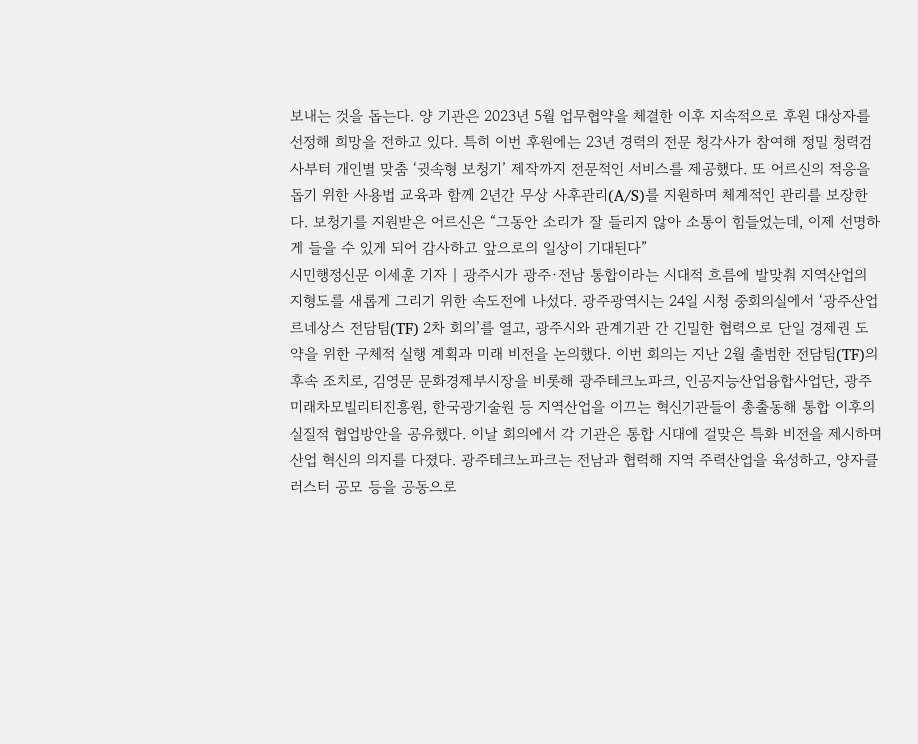보내는 것을 돕는다. 양 기관은 2023년 5월 업무협약을 체결한 이후 지속적으로 후원 대상자를 선정해 희망을 전하고 있다. 특히 이번 후원에는 23년 경력의 전문 청각사가 참여해 정밀 청력검사부터 개인별 맞춤 ‘귓속형 보청기’ 제작까지 전문적인 서비스를 제공했다. 또 어르신의 적응을 돕기 위한 사용법 교육과 함께 2년간 무상 사후관리(A/S)를 지원하며 체계적인 관리를 보장한다. 보청기를 지원받은 어르신은 “그동안 소리가 잘 들리지 않아 소통이 힘들었는데, 이제 선명하게 들을 수 있게 되어 감사하고 앞으로의 일상이 기대된다”
시민행정신문 이세훈 기자 | 광주시가 광주·전남 통합이라는 시대적 흐름에 발맞춰 지역산업의 지형도를 새롭게 그리기 위한 속도전에 나섰다. 광주광역시는 24일 시청 중회의실에서 ‘광주산업 르네상스 전담팀(TF) 2차 회의’를 열고, 광주시와 관계기관 간 긴밀한 협력으로 단일 경제권 도약을 위한 구체적 실행 계획과 미래 비전을 논의했다. 이번 회의는 지난 2월 출범한 전담팀(TF)의 후속 조치로, 김영문 문화경제부시장을 비롯해 광주테크노파크, 인공지능산업융합사업단, 광주미래차모빌리티진흥원, 한국광기술원 등 지역산업을 이끄는 혁신기관들이 총출동해 통합 이후의 실질적 협업방안을 공유했다. 이날 회의에서 각 기관은 통합 시대에 걸맞은 특화 비전을 제시하며 산업 혁신의 의지를 다졌다. 광주테크노파크는 전남과 협력해 지역 주력산업을 육성하고, 양자클러스터 공모 등을 공동으로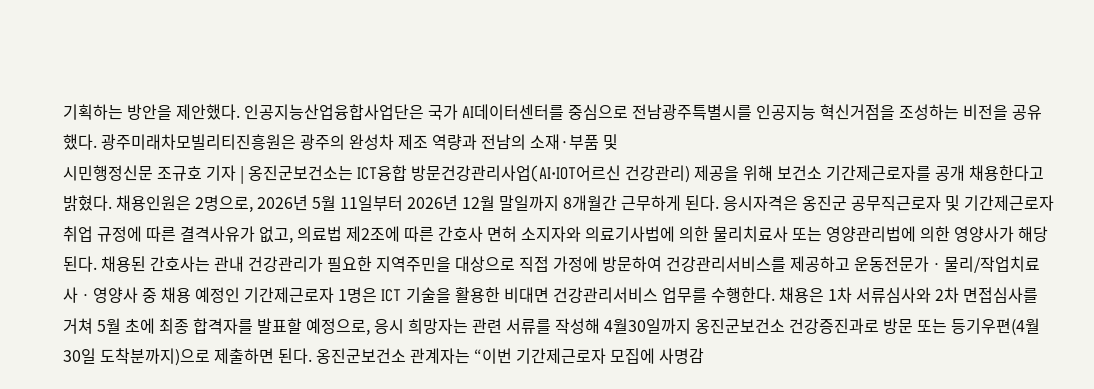기획하는 방안을 제안했다. 인공지능산업융합사업단은 국가 AI데이터센터를 중심으로 전남광주특별시를 인공지능 혁신거점을 조성하는 비전을 공유했다. 광주미래차모빌리티진흥원은 광주의 완성차 제조 역량과 전남의 소재·부품 및
시민행정신문 조규호 기자 | 옹진군보건소는 ICT융합 방문건강관리사업(AI·IOT어르신 건강관리) 제공을 위해 보건소 기간제근로자를 공개 채용한다고 밝혔다. 채용인원은 2명으로, 2026년 5월 11일부터 2026년 12월 말일까지 8개월간 근무하게 된다. 응시자격은 옹진군 공무직근로자 및 기간제근로자 취업 규정에 따른 결격사유가 없고, 의료법 제2조에 따른 간호사 면허 소지자와 의료기사법에 의한 물리치료사 또는 영양관리법에 의한 영양사가 해당된다. 채용된 간호사는 관내 건강관리가 필요한 지역주민을 대상으로 직접 가정에 방문하여 건강관리서비스를 제공하고 운동전문가ㆍ물리/작업치료사ㆍ영양사 중 채용 예정인 기간제근로자 1명은 ICT 기술을 활용한 비대면 건강관리서비스 업무를 수행한다. 채용은 1차 서류심사와 2차 면접심사를 거쳐 5월 초에 최종 합격자를 발표할 예정으로, 응시 희망자는 관련 서류를 작성해 4월30일까지 옹진군보건소 건강증진과로 방문 또는 등기우편(4월 30일 도착분까지)으로 제출하면 된다. 옹진군보건소 관계자는 “이번 기간제근로자 모집에 사명감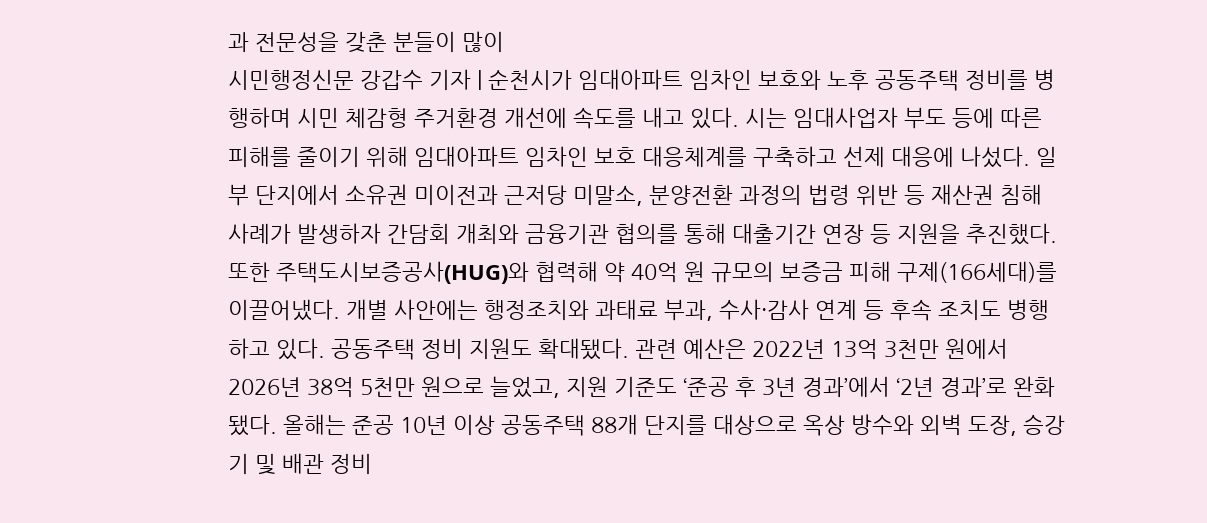과 전문성을 갖춘 분들이 많이
시민행정신문 강갑수 기자 | 순천시가 임대아파트 임차인 보호와 노후 공동주택 정비를 병행하며 시민 체감형 주거환경 개선에 속도를 내고 있다. 시는 임대사업자 부도 등에 따른 피해를 줄이기 위해 임대아파트 임차인 보호 대응체계를 구축하고 선제 대응에 나섰다. 일부 단지에서 소유권 미이전과 근저당 미말소, 분양전환 과정의 법령 위반 등 재산권 침해 사례가 발생하자 간담회 개최와 금융기관 협의를 통해 대출기간 연장 등 지원을 추진했다. 또한 주택도시보증공사(HUG)와 협력해 약 40억 원 규모의 보증금 피해 구제(166세대)를 이끌어냈다. 개별 사안에는 행정조치와 과태료 부과, 수사·감사 연계 등 후속 조치도 병행하고 있다. 공동주택 정비 지원도 확대됐다. 관련 예산은 2022년 13억 3천만 원에서 2026년 38억 5천만 원으로 늘었고, 지원 기준도 ‘준공 후 3년 경과’에서 ‘2년 경과’로 완화됐다. 올해는 준공 10년 이상 공동주택 88개 단지를 대상으로 옥상 방수와 외벽 도장, 승강기 및 배관 정비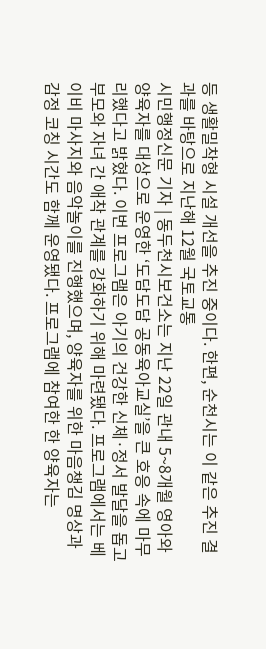등 생활밀착형 시설 개선을 추진 중이다. 한편, 순천시는 이 같은 추진 결과를 바탕으로 지난해 12월 국토교통
시민행정신문 기자 | 동두천시보건소는 지난 22일 관내 5~8개월 영아와 양육자를 대상으로 운영한 ‘도담도담 공동육아교실’을 큰 호응 속에 마무리했다고 밝혔다. 이번 프로그램은 아기의 건강한 신체·정서 발달을 돕고 부모와 자녀 간 애착 관계를 강화하기 위해 마련됐다. 프로그램에서는 베이비 마사지와 음악놀이를 진행했으며, 양육자를 위한 마음챙김 명상과 감정 코칭 시간도 함께 운영됐다. 프로그램에 참여한 한 양육자는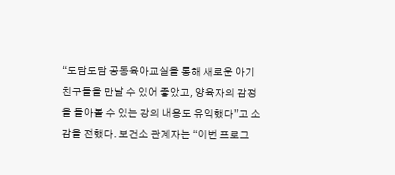“도담도담 공동육아교실을 통해 새로운 아기 친구들을 만날 수 있어 좋았고, 양육자의 감정을 돌아볼 수 있는 강의 내용도 유익했다”고 소감을 전했다. 보건소 관계자는 “이번 프로그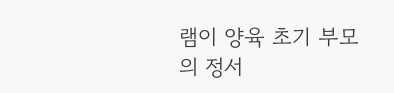램이 양육 초기 부모의 정서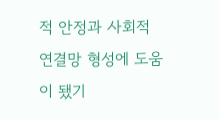적 안정과 사회적 연결망 형성에 도움이 됐기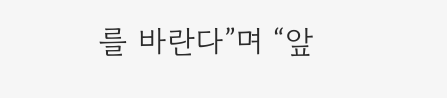를 바란다”며 “앞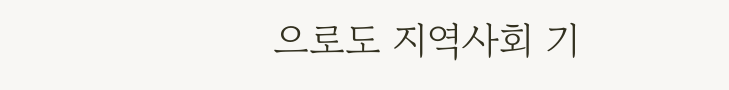으로도 지역사회 기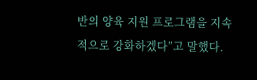반의 양육 지원 프로그램을 지속적으로 강화하겠다”고 말했다.